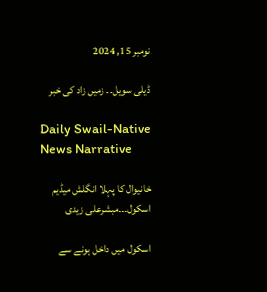نومبر 15, 2024

ڈیلی سویل۔۔ زمیں زاد کی خبر

Daily Swail-Native News Narrative

خانیوال کا پہلا انگلش میڈیم اسکول۔۔۔مبشرعلی زیدی

اسکول میں داخل ہونے سے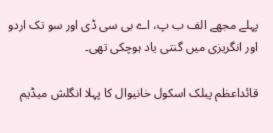پہلے مجھے الف ب پ، اے بی سی ڈی اور سو تک اردو اور انگریزی میں گنتی یاد ہوچکی تھی۔

قائداعظم پبلک اسکول خانیوال کا پہلا انگلش میڈیم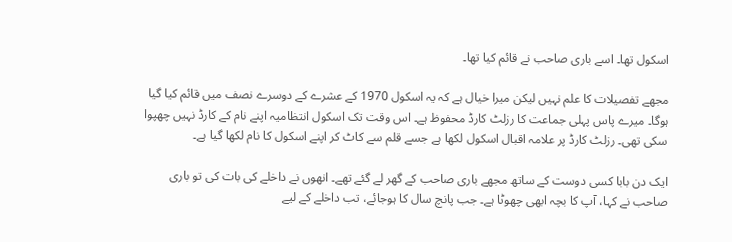اسکول تھا۔ اسے باری صاحب نے قائم کیا تھا۔

مجھے تفصیلات کا علم نہیں لیکن میرا خیال ہے کہ یہ اسکول 1970 کے عشرے کے دوسرے نصف میں قائم کیا گیا ہوگا۔ میرے پاس پہلی جماعت کا رزلٹ کارڈ محفوظ ہے۔ اس وقت تک اسکول انتظامیہ اپنے نام کے کارڈ نہیں چھپوا سکی تھی۔ رزلٹ کارڈ پر علامہ اقبال اسکول لکھا ہے جسے قلم سے کاٹ کر اپنے اسکول کا نام لکھا گیا ہے۔

ایک دن بابا کسی دوست کے ساتھ مجھے باری صاحب کے گھر لے گئے تھے۔ انھوں نے داخلے کی بات کی تو باری صاحب نے کہا، آپ کا بچہ ابھی چھوٹا ہے۔ جب پانچ سال کا ہوجائے، تب داخلے کے لیے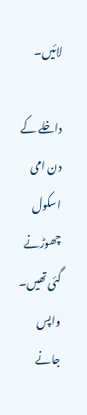لائیں۔

داخلے کے دن امی اسکول چھوڑنے گئی تھیں۔ واپس جانے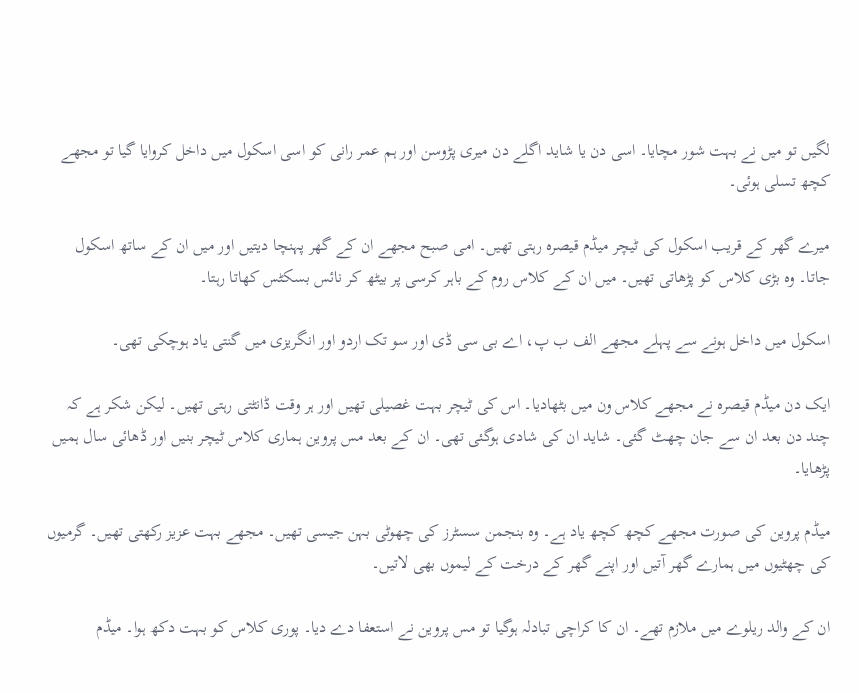لگیں تو میں نے بہت شور مچایا۔ اسی دن یا شاید اگلے دن میری پڑوسن اور ہم عمر رانی کو اسی اسکول میں داخل کروایا گیا تو مجھے کچھ تسلی ہوئی۔

میرے گھر کے قریب اسکول کی ٹیچر میڈم قیصرہ رہتی تھیں۔ امی صبح مجھے ان کے گھر پہنچا دیتیں اور میں ان کے ساتھ اسکول جاتا۔ وہ بڑی کلاس کو پڑھاتی تھیں۔ میں ان کے کلاس روم کے باہر کرسی پر بیٹھ کر نائس بسکٹس کھاتا رہتا۔

اسکول میں داخل ہونے سے پہلے مجھے الف ب پ، اے بی سی ڈی اور سو تک اردو اور انگریزی میں گنتی یاد ہوچکی تھی۔

ایک دن میڈم قیصرہ نے مجھے کلاس ون میں بٹھادیا۔ اس کی ٹیچر بہت غصیلی تھیں اور ہر وقت ڈانٹتی رہتی تھیں۔ لیکن شکر ہے کہ چند دن بعد ان سے جان چھٹ گئی۔ شاید ان کی شادی ہوگئی تھی۔ ان کے بعد مس پروین ہماری کلاس ٹیچر بنیں اور ڈھائی سال ہمیں پڑھایا۔

میڈم پروین کی صورت مجھے کچھ کچھ یاد ہے۔ وہ بنجمن سسٹرز کی چھوٹی بہن جیسی تھیں۔ مجھے بہت عزیز رکھتی تھیں۔ گرمیوں کی چھٹیوں میں ہمارے گھر آتیں اور اپنے گھر کے درخت کے لیموں بھی لاتیں۔

ان کے والد ریلوے میں ملازم تھے۔ ان کا کراچی تبادلہ ہوگیا تو مس پروین نے استعفا دے دیا۔ پوری کلاس کو بہت دکھ ہوا۔ میڈم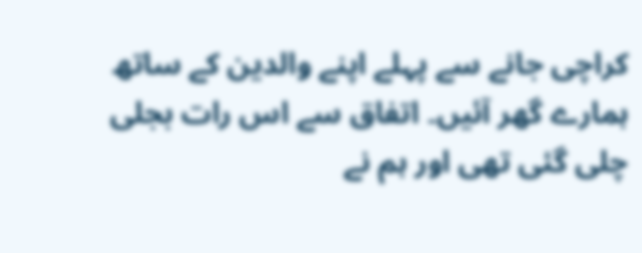کراچی جانے سے پہلے اپنے والدین کے ساتھ ہمارے گھر آئیں۔ اتفاق سے اس رات بجلی چلی گئی تھی اور ہم نے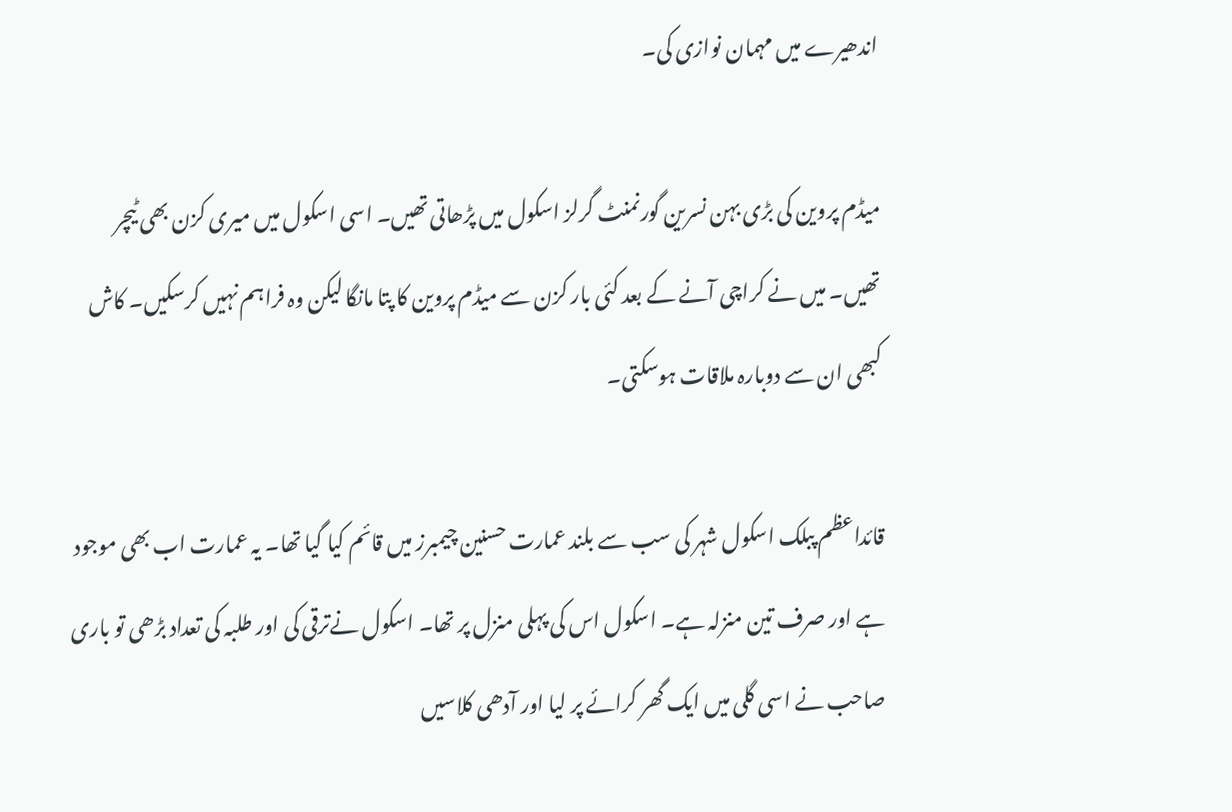اندھیرے میں مہمان نوازی کی۔

میڈم پروین کی بڑی بہن نسرین گورنمنٹ گرلز اسکول میں پڑھاتی تھیں۔ اسی اسکول میں میری کزن بھی ٹیچر تھیں۔ میں نے کراچی آنے کے بعد کئی بار کزن سے میڈم پروین کا پتا مانگا لیکن وہ فراہم نہیں کرسکیں۔ کاش کبھی ان سے دوبارہ ملاقات ہوسکتی۔

قائداعظم پبلک اسکول شہر کی سب سے بلند عمارت حسنین چیمبرز میں قائم کیا گیا تھا۔ یہ عمارت اب بھی موجود ہے اور صرف تین منزلہ ہے۔ اسکول اس کی پہلی منزل پر تھا۔ اسکول نےترقی کی اور طلبہ کی تعداد بڑھی تو باری صاحب نے اسی گلی میں ایک گھر کرائے پر لیا اور آدھی کلاسیں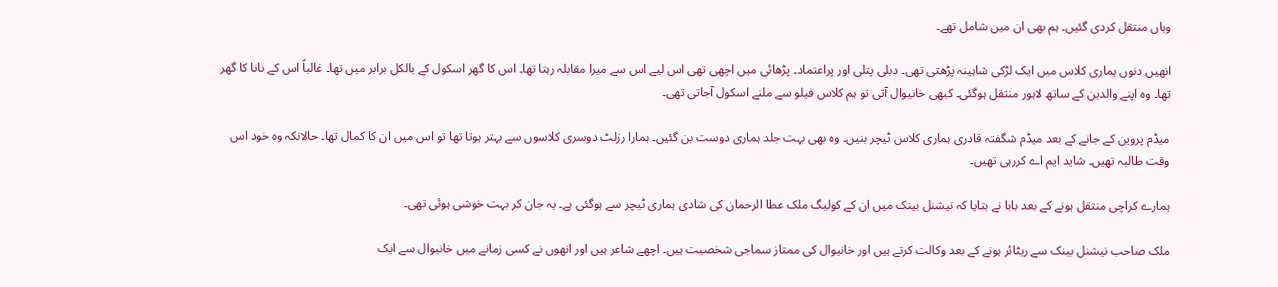وہاں منتقل کردی گئیں۔ ہم بھی ان میں شامل تھے۔

انھیں دنوں ہماری کلاس میں ایک لڑکی شاہینہ پڑھتی تھی۔ دبلی پتلی اور پراعتماد۔ پڑھائی میں اچھی تھی اس لیے اس سے میرا مقابلہ رہتا تھا۔ اس کا گھر اسکول کے بالکل برابر میں تھا۔ غالباً اس کے نانا کا گھر تھا۔ وہ اپنے والدین کے ساتھ لاہور منتقل ہوگئی۔ کبھی خانیوال آتی تو ہم کلاس فیلو سے ملنے اسکول آجاتی تھی۔

میڈم پروین کے جانے کے بعد میڈم شگفتہ قادری ہماری کلاس ٹیچر بنیں۔ وہ بھی بہت جلد ہماری دوست بن گئیں۔ ہمارا رزلٹ دوسری کلاسوں سے بہتر ہوتا تھا تو اس میں ان کا کمال تھا۔ حالانکہ وہ خود اس وقت طالبہ تھیں۔ شاید ایم اے کررہی تھیں۔

ہمارے کراچی منتقل ہونے کے بعد بابا نے بتایا کہ نیشنل بینک میں ان کے کولیگ ملک عطا الرحمان کی شادی ہماری ٹیچر سے ہوگئی ہے۔ یہ جان کر بہت خوشی ہوئی تھی۔

ملک صاحب نیشنل بینک سے ریٹائر ہونے کے بعد وکالت کرتے ہیں اور خانیوال کی ممتاز سماجی شخصیت ہیں۔ اچھے شاعر ہیں اور انھوں نے کسی زمانے میں خانیوال سے ایک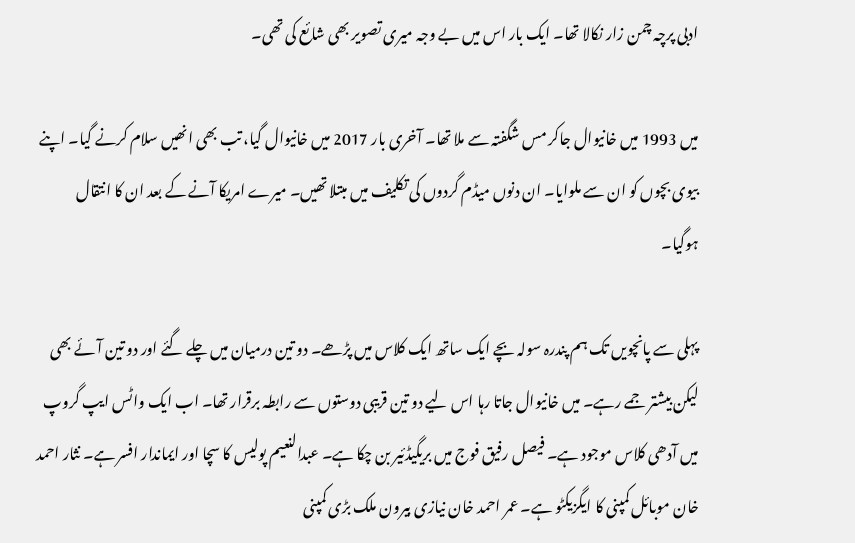ادبی پرچہ چمن زار نکالا تھا۔ ایک بار اس میں بے وجہ میری تصویر بھی شائع کی تھی۔

میں 1993 میں خانیوال جاکر مس شگفتہ سے ملا تھا۔ آخری بار 2017 میں خانیوال گیا، تب بھی انھیں سلام کرنے گیا۔ اپنے بیوی بچوں کو ان سے ملوایا۔ ان دنوں میڈم گردوں کی تکلیف میں مبتلا تھیں۔ میرے امریکا آنے کے بعد ان کا انتقال ہوگیا۔

پہلی سے پانچویں تک ہم پندرہ سولہ بچے ایک ساتھ ایک کلاس میں پڑھے۔ دو تین درمیان میں چلے گئے اور دو تین آئے بھی لیکن بیشتر جمے رہے۔ میں خانیوال جاتا رہا اس لیے دو تین قریبی دوستوں سے رابطہ برقرار تھا۔ اب ایک واٹس ایپ گروپ میں آدھی کلاس موجود ہے۔ فیصل رفیق فوج میں بریگیڈئیر بن چکا ہے۔ عبدالنعیم پولیس کا سچا اور ایماندار افسر ہے۔ نثار احمد خان موبائل کمپنی کا ایگزیکٹو ہے۔ عمر احمد خان نیازی بیرون ملک بڑی کمپنی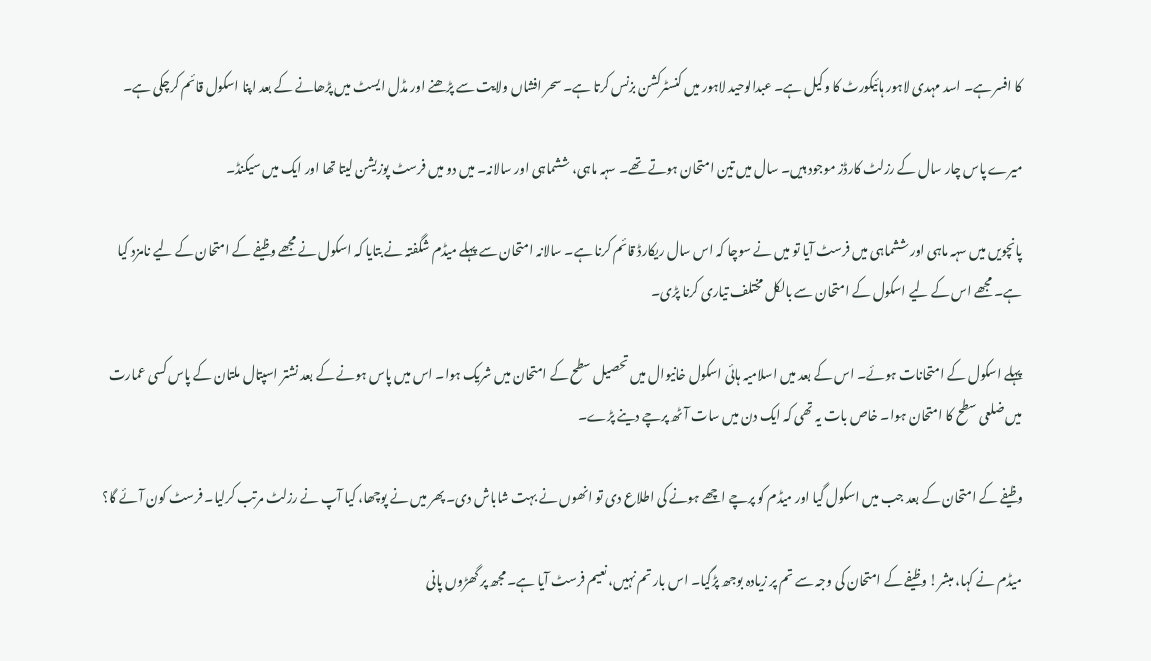کا افسر ہے۔ اسد مہدی لاہور ہائیکورٹ کا وکیل ہے۔ عبدالوحید لاہور میں کنسٹرکشن بزنس کرتا ہے۔ سحر افشاں ولایت سے پڑھنے اور مڈل ایسٹ میں پڑھانے کے بعد اپنا اسکول قائم کرچکی ہے۔

میرے پاس چار سال کے رزلٹ کارڈز موجود ہیں۔ سال میں تین امتحان ہوتے تھے۔ سہہ ماہی، ششماہی اور سالانہ۔ میں دو میں فرسٹ پوزیشن لیتا تھا اور ایک میں سیکنڈ۔

پانچویں میں سہہ ماہی اور ششماہی میں فرسٹ آیا تو میں نے سوچا کہ اس سال ریکارڈ قائم کرنا ہے۔ سالانہ امتحان سے پہلے میڈم شگفتہ نے بتایا کہ اسکول نے مجھے وظیفے کے امتحان کے لیے نامزد کیا ہے۔ مجھے اس کے لیے اسکول کے امتحان سے بالکل مختلف تیاری کرنا پڑی۔

پہلے اسکول کے امتحانات ہوئے۔ اس کے بعد میں اسلامیہ ہائی اسکول خانیوال میں تحصیل سطح کے امتحان میں شریک ہوا۔ اس میں پاس ہونے کے بعد نشتر اسپتال ملتان کے پاس کسی عمارت میں ضلعی سطح کا امتحان ہوا۔ خاص بات یہ تھی کہ ایک دن میں سات آٹھ پرچے دینے پڑے۔

وظیفے کے امتحان کے بعد جب میں اسکول گیا اور میڈم کو پرچے اچھے ہونے کی اطلاع دی تو انھوں نے بہت شاباش دی۔ پھر میں نے پوچھا، کیا آپ نے رزلٹ مرتب کرلیا۔ فرسٹ کون آئے گا؟

میڈم نے کہا، مبشر! وظیفے کے امتحان کی وجہ سے تم پر زیادہ بوجھ پڑگیا۔ اس بار تم نہیں، نعیم فرسٹ آیا ہے۔ مجھ پر گھڑوں پانی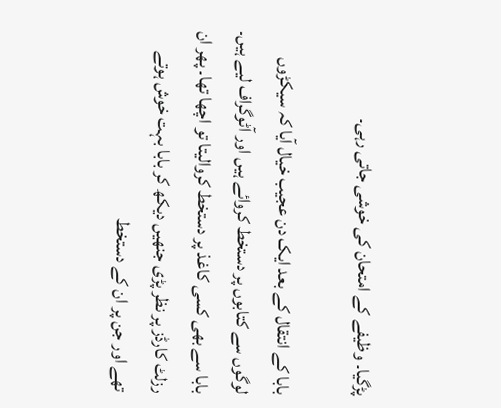پڑگیا۔ وظیفے کے امتحان کی خوشی جاتی رہی۔

بابا کے انتقال کے بعد ایک دن عجیب خیال آیا کہ سیکڑوں لوگوں سے کتابوں پر دستخط کروائے ہیں اور آٹوگراف لیے ہیں۔ بابا سے بھی کسی کاغذ پر دستخط کروالیتا تو اچھا تھا۔ پھر ان رزلٹ کارڈز پر نظر پڑی جنھیں دیکھ کر بابا بہت خوش ہوتے تھے اور جن پر ان کے دستخط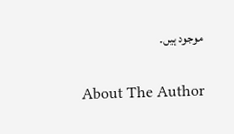موجود ہیں۔

About The Author